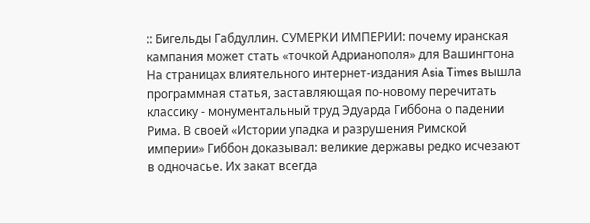:: Бигельды Габдуллин. СУМЕРКИ ИМПЕРИИ: почему иранская кампания может стать «точкой Адрианополя» для Вашингтона
На страницах влиятельного интернет-издания Asia Times вышла программная статья, заставляющая по-новому перечитать классику - монументальный труд Эдуарда Гиббона о падении Рима. В своей «Истории упадка и разрушения Римской империи» Гиббон доказывал: великие державы редко исчезают в одночасье. Их закат всегда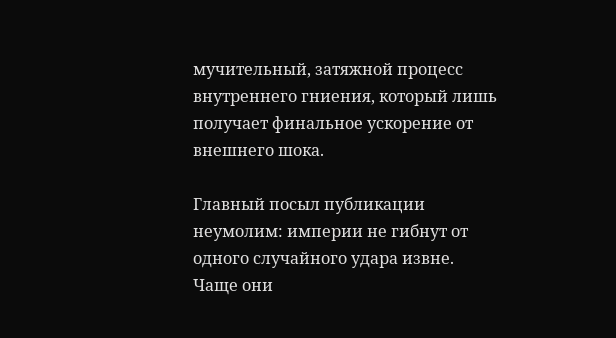мучительный, затяжной процесс внутреннего гниения, который лишь получает финальное ускорение от внешнего шока.

Главный посыл публикации неумолим: империи не гибнут от одного случайного удара извне. Чаще они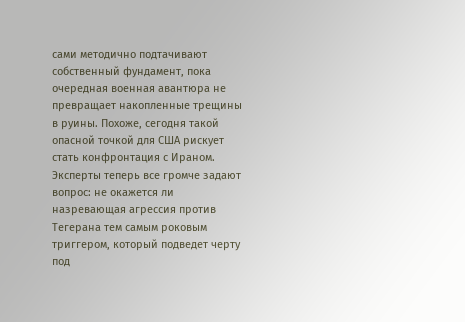сами методично подтачивают собственный фундамент, пока очередная военная авантюра не превращает накопленные трещины в руины. Похоже, сегодня такой опасной точкой для США рискует стать конфронтация с Ираном.
Эксперты теперь все громче задают вопрос: не окажется ли назревающая агрессия против Тегерана тем самым роковым триггером, который подведет черту под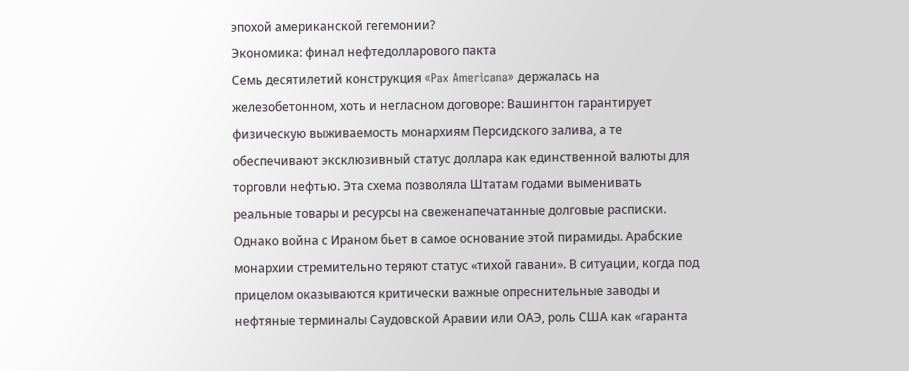эпохой американской гегемонии?
Экономика: финал нефтедолларового пакта
Семь десятилетий конструкция «Pax Americana» держалась на железобетонном, хоть и негласном договоре: Вашингтон гарантирует физическую выживаемость монархиям Персидского залива, а те обеспечивают эксклюзивный статус доллара как единственной валюты для торговли нефтью. Эта схема позволяла Штатам годами выменивать реальные товары и ресурсы на свеженапечатанные долговые расписки.
Однако война с Ираном бьет в самое основание этой пирамиды. Арабские монархии стремительно теряют статус «тихой гавани». В ситуации, когда под прицелом оказываются критически важные опреснительные заводы и нефтяные терминалы Саудовской Аравии или ОАЭ, роль США как «гаранта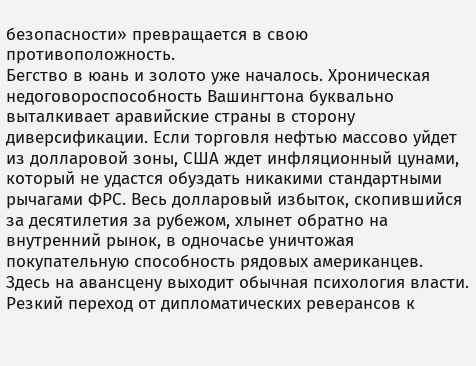безопасности» превращается в свою противоположность.
Бегство в юань и золото уже началось. Хроническая недоговороспособность Вашингтона буквально выталкивает аравийские страны в сторону диверсификации. Если торговля нефтью массово уйдет из долларовой зоны, США ждет инфляционный цунами, который не удастся обуздать никакими стандартными рычагами ФРС. Весь долларовый избыток, скопившийся за десятилетия за рубежом, хлынет обратно на внутренний рынок, в одночасье уничтожая покупательную способность рядовых американцев.
Здесь на авансцену выходит обычная психология власти. Резкий переход от дипломатических реверансов к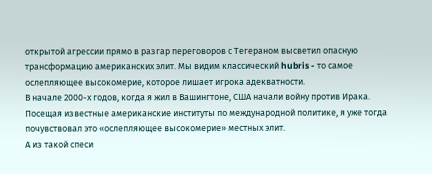открытой агрессии прямо в разгар переговоров с Тегераном высветил опасную трансформацию американских элит. Мы видим классический hubris - то самое ослепляющее высокомерие, которое лишает игрока адекватности.
В начале 2000-х годов, когда я жил в Вашингтоне, США начали войну против Ирака. Посещая известные американские институты по международной политике, я уже тогда почувствовал это «ослепляющее высокомерие» местных элит.
А из такой спеси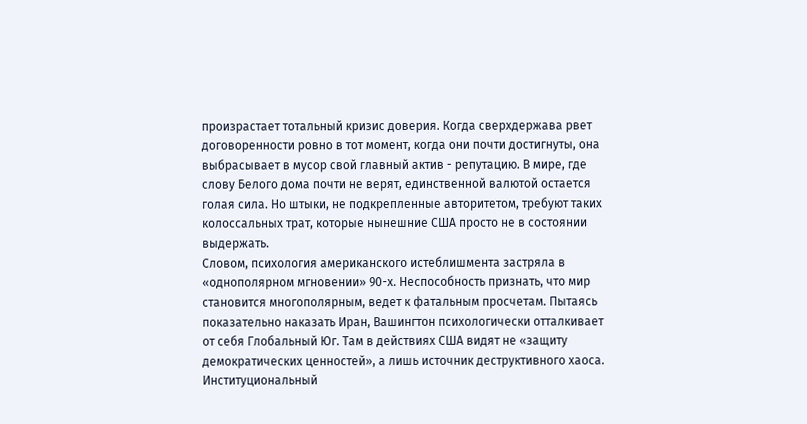произрастает тотальный кризис доверия. Когда сверхдержава рвет договоренности ровно в тот момент, когда они почти достигнуты, она выбрасывает в мусор свой главный актив - репутацию. В мире, где слову Белого дома почти не верят, единственной валютой остается голая сила. Но штыки, не подкрепленные авторитетом, требуют таких колоссальных трат, которые нынешние США просто не в состоянии выдержать.
Словом, психология американского истеблишмента застряла в «однополярном мгновении» 90-х. Неспособность признать, что мир становится многополярным, ведет к фатальным просчетам. Пытаясь показательно наказать Иран, Вашингтон психологически отталкивает от себя Глобальный Юг. Там в действиях США видят не «защиту демократических ценностей», а лишь источник деструктивного хаоса.
Институциональный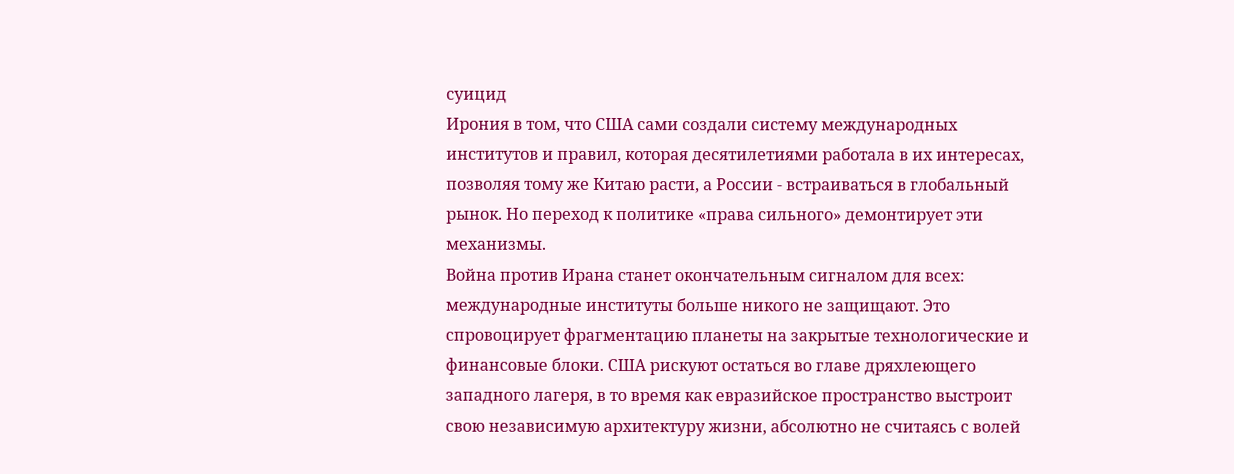суицид
Ирония в том, что США сами создали систему международных институтов и правил, которая десятилетиями работала в их интересах, позволяя тому же Китаю расти, а России - встраиваться в глобальный рынок. Но переход к политике «права сильного» демонтирует эти механизмы.
Война против Ирана станет окончательным сигналом для всех: международные институты больше никого не защищают. Это спровоцирует фрагментацию планеты на закрытые технологические и финансовые блоки. США рискуют остаться во главе дряхлеющего западного лагеря, в то время как евразийское пространство выстроит свою независимую архитектуру жизни, абсолютно не считаясь с волей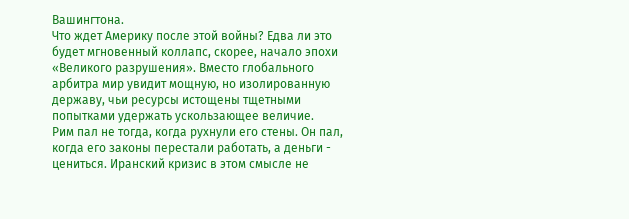Вашингтона.
Что ждет Америку после этой войны? Едва ли это будет мгновенный коллапс, скорее, начало эпохи «Великого разрушения». Вместо глобального арбитра мир увидит мощную, но изолированную державу, чьи ресурсы истощены тщетными попытками удержать ускользающее величие.
Рим пал не тогда, когда рухнули его стены. Он пал, когда его законы перестали работать, а деньги - цениться. Иранский кризис в этом смысле не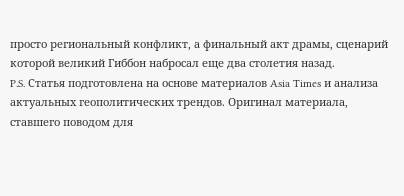просто региональный конфликт, а финальный акт драмы, сценарий которой великий Гиббон набросал еще два столетия назад.
P.S. Статья подготовлена на основе материалов Asia Times и анализа актуальных геополитических трендов. Оригинал материала, ставшего поводом для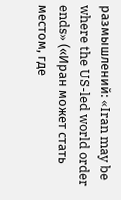размышлений: «Iran may be where the US-led world order ends» («Иран может стать местом, где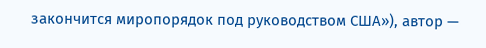закончится миропорядок под руководством США»), автор —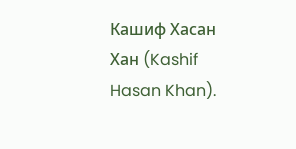Кашиф Хасан Хан (Kashif Hasan Khan).